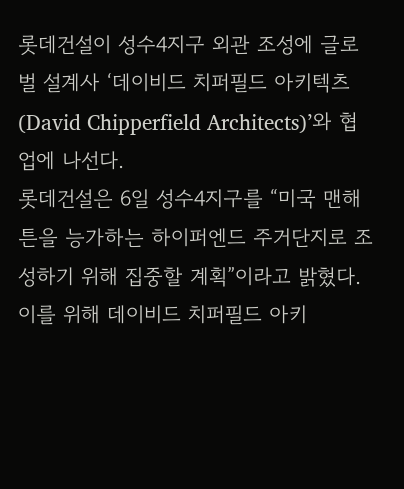롯데건설이 성수4지구 외관 조성에 글로벌 설계사 ‘데이비드 치퍼필드 아키텍츠(David Chipperfield Architects)’와 협업에 나선다.
롯데건설은 6일 성수4지구를 “미국 맨해튼을 능가하는 하이퍼엔드 주거단지로 조성하기 위해 집중할 계획”이라고 밝혔다.
이를 위해 데이비드 치퍼필드 아키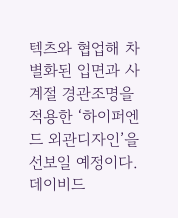텍츠와 협업해 차별화된 입면과 사계절 경관조명을 적용한 ‘하이퍼엔드 외관디자인’을 선보일 예정이다.
데이비드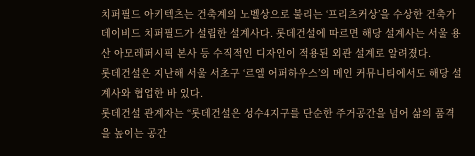치퍼필드 아키텍츠는 건축계의 노벨상으로 불리는 ‘프리츠커상’을 수상한 건축가 데이비드 치퍼필드가 설립한 설계사다. 롯데건설에 따르면 해당 설계사는 서울 용산 아모레퍼시픽 본사 등 수직적인 디자인이 적용된 외관 설계로 알려졌다.
롯데건설은 지난해 서울 서초구 ‘르엘 어퍼하우스’의 메인 커뮤니티에서도 해당 설계사와 협업한 바 있다.
롯데건설 관계자는 “롯데건설은 성수4지구를 단순한 주거공간을 넘어 삶의 품격을 높이는 공간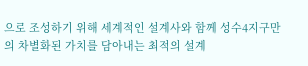으로 조성하기 위해 세계적인 설계사와 함께 성수4지구만의 차별화된 가치를 담아내는 최적의 설계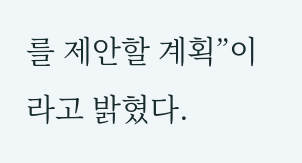를 제안할 계획”이라고 밝혔다.